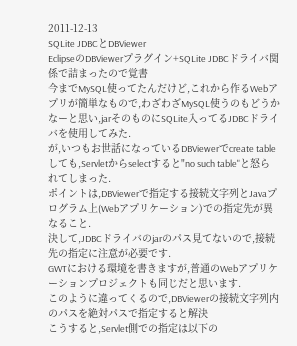2011-12-13
SQLite JDBCとDBViewer
EclipseのDBViewerプラグイン+SQLite JDBCドライバ関係で詰まったので覚書
今までMySQL使ってたんだけど,これから作るWebアプリが簡単なもので,わざわざMySQL使うのもどうかなーと思い,jarそのものにSQLite入ってるJDBCドライバを使用してみた.
が,いつもお世話になっているDBViewerでcreate tableしても,Servletからselectすると"no such table"と怒られてしまった.
ポイントは,DBViewerで指定する接続文字列とJavaプログラム上(Webアプリケーション)での指定先が異なること.
決して,JDBCドライバのjarのパス見てないので,接続先の指定に注意が必要です.
GWTにおける環境を書きますが,普通のWebアプリケーションプロジェクトも同じだと思います.
このように違ってくるので,DBViewerの接続文字列内のパスを絶対パスで指定すると解決
こうすると,Servlet側での指定は以下の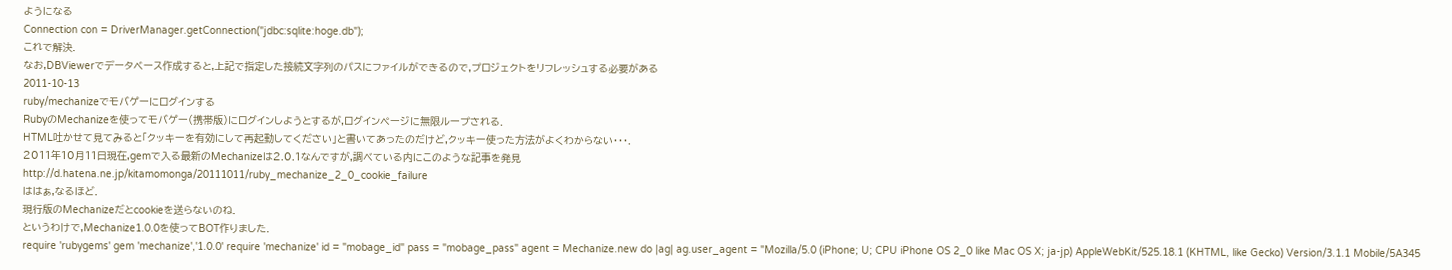ようになる
Connection con = DriverManager.getConnection("jdbc:sqlite:hoge.db");
これで解決.
なお,DBViewerでデータベース作成すると,上記で指定した接続文字列のパスにファイルができるので,プロジェクトをリフレッシュする必要がある
2011-10-13
ruby/mechanizeでモバゲーにログインする
RubyのMechanizeを使ってモバゲー(携帯版)にログインしようとするが,ログインページに無限ループされる.
HTML吐かせて見てみると「クッキーを有効にして再起動してください」と書いてあったのだけど,クッキー使った方法がよくわからない・・・.
2011年10月11日現在,gemで入る最新のMechanizeは2.0.1なんですが,調べている内にこのような記事を発見
http://d.hatena.ne.jp/kitamomonga/20111011/ruby_mechanize_2_0_cookie_failure
ははぁ,なるほど.
現行版のMechanizeだとcookieを送らないのね.
というわけで,Mechanize1.0.0を使ってBOT作りました.
require 'rubygems' gem 'mechanize','1.0.0' require 'mechanize' id = "mobage_id" pass = "mobage_pass" agent = Mechanize.new do |ag| ag.user_agent = "Mozilla/5.0 (iPhone; U; CPU iPhone OS 2_0 like Mac OS X; ja-jp) AppleWebKit/525.18.1 (KHTML, like Gecko) Version/3.1.1 Mobile/5A345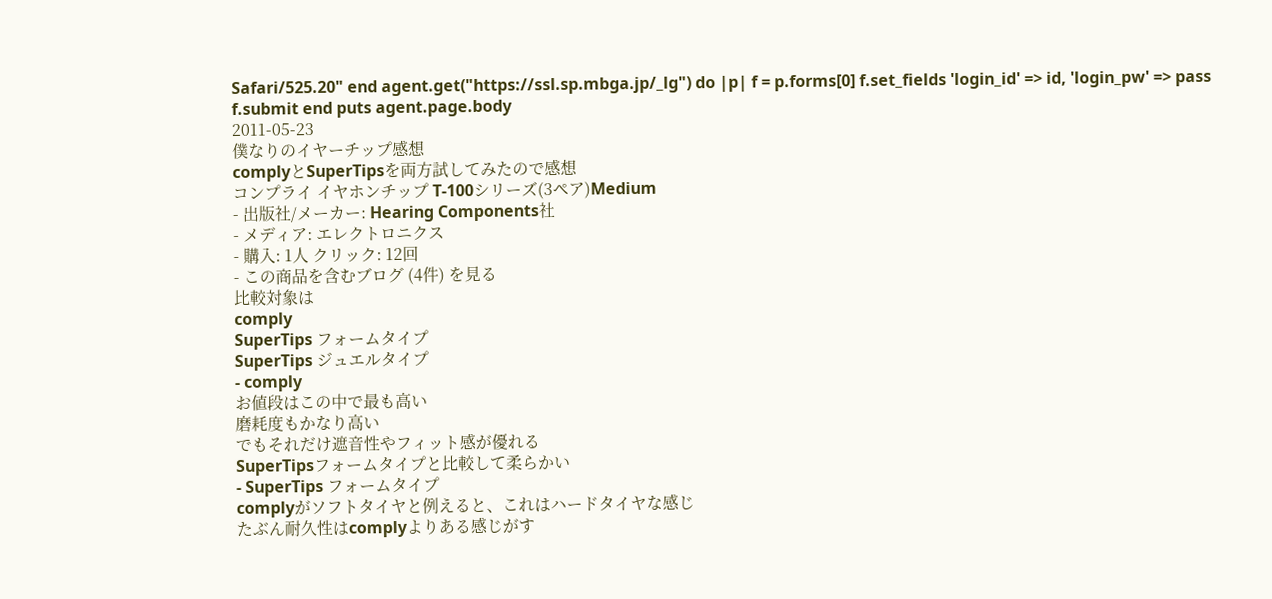Safari/525.20" end agent.get("https://ssl.sp.mbga.jp/_lg") do |p| f = p.forms[0] f.set_fields 'login_id' => id, 'login_pw' => pass f.submit end puts agent.page.body
2011-05-23
僕なりのイヤーチップ感想
complyとSuperTipsを両方試してみたので感想
コンプライ イヤホンチップ T-100シリーズ(3ペア)Medium
- 出版社/メーカー: Hearing Components社
- メディア: エレクトロニクス
- 購入: 1人 クリック: 12回
- この商品を含むブログ (4件) を見る
比較対象は
comply
SuperTips フォームタイプ
SuperTips ジュエルタイプ
- comply
お値段はこの中で最も高い
磨耗度もかなり高い
でもそれだけ遮音性やフィット感が優れる
SuperTipsフォームタイプと比較して柔らかい
- SuperTips フォームタイプ
complyがソフトタイヤと例えると、これはハードタイヤな感じ
たぶん耐久性はcomplyよりある感じがす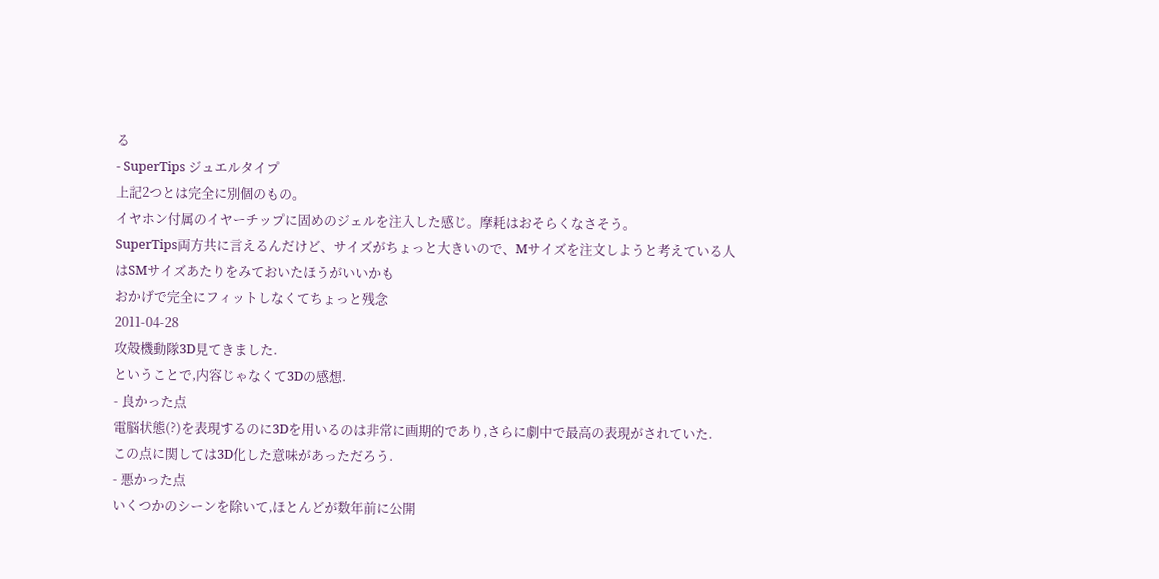る
- SuperTips ジュエルタイプ
上記2つとは完全に別個のもの。
イヤホン付属のイヤーチップに固めのジェルを注入した感じ。摩耗はおそらくなさそう。
SuperTips両方共に言えるんだけど、サイズがちょっと大きいので、Mサイズを注文しようと考えている人はSMサイズあたりをみておいたほうがいいかも
おかげで完全にフィットしなくてちょっと残念
2011-04-28
攻殻機動隊3D見てきました.
ということで,内容じゃなくて3Dの感想.
- 良かった点
電脳状態(?)を表現するのに3Dを用いるのは非常に画期的であり,さらに劇中で最高の表現がされていた.
この点に関しては3D化した意味があっただろう.
- 悪かった点
いくつかのシーンを除いて,ほとんどが数年前に公開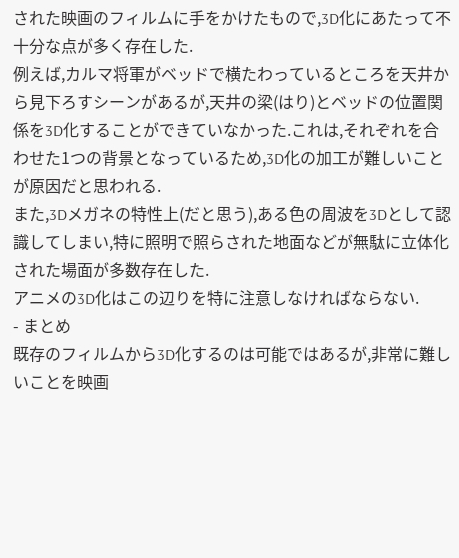された映画のフィルムに手をかけたもので,3D化にあたって不十分な点が多く存在した.
例えば,カルマ将軍がベッドで横たわっているところを天井から見下ろすシーンがあるが,天井の梁(はり)とベッドの位置関係を3D化することができていなかった.これは,それぞれを合わせた1つの背景となっているため,3D化の加工が難しいことが原因だと思われる.
また,3Dメガネの特性上(だと思う),ある色の周波を3Dとして認識してしまい,特に照明で照らされた地面などが無駄に立体化された場面が多数存在した.
アニメの3D化はこの辺りを特に注意しなければならない.
- まとめ
既存のフィルムから3D化するのは可能ではあるが,非常に難しいことを映画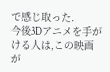で感じ取った.
今後3Dアニメを手がける人は,この映画が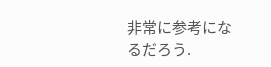非常に参考になるだろう.